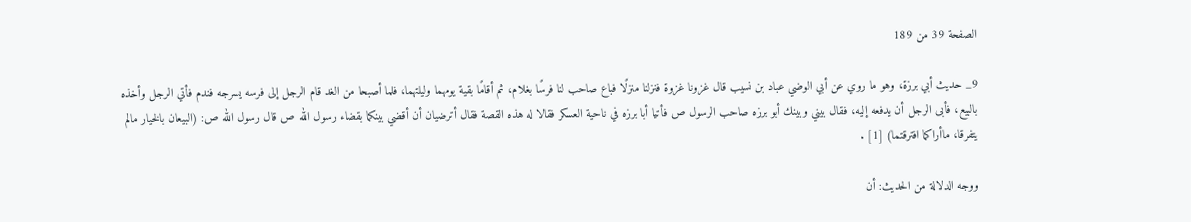الصفحة 39 من 189

9_ حديث أبي برزة، وهو ما روي عن أبي الوضي عباد بن نسيب قال غزونا غزوة فنزلنا منزلًا فباع صاحب لنا فرسًا بغلام، ثم أقامًا بقية يومهما وليلتهما، فلما أصبحا من الغد قام الرجل إلى فرسه يسرجه فندم فأتي الرجل وأخذه بالبيع، فأبى الرجل أن يدفعه إليه، فقال بيني وبينك أبو برزه صاحب الرسول ص فأتيا أبا برزه في ناحية العسكر فقالا له هذه القصة فقال أترضيان أن أقضي بينكما بقضاء رسول الله ص قال رسول الله ص: (البيعان بالخيار مالم يتفرقا، ماأراكما افترقتما) [1] .

ووجه الدلالة من الحديث: أن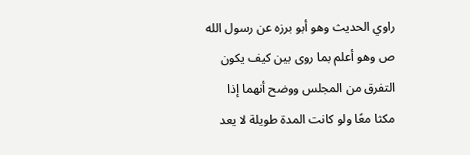راوي الحديث وهو أبو برزه عن رسول الله ص وهو أعلم بما روى بين كيف يكون التفرق من المجلس ووضح أنهما إذا مكثا معًا ولو كانت المدة طويلة لا يعد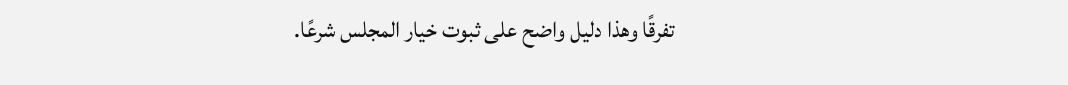تفرقًا وهذا دليل واضح على ثبوت خيار المجلس شرعًا.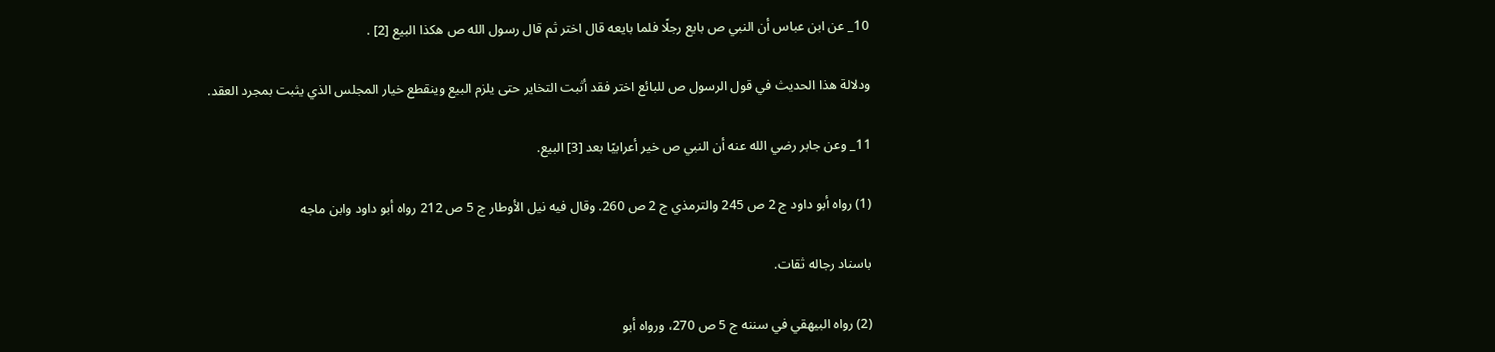10_ عن ابن عباس أن النبي ص بايع رجلًا فلما بايعه قال اختر ثم قال رسول الله ص هكذا البيع [2] .

ودلالة هذا الحديث في قول الرسول ص للبائع اختر فقد أثبت التخاير حتى يلزم البيع وينقطع خيار المجلس الذي يثبت بمجرد العقد.

11_ وعن جابر رضي الله عنه أن النبي ص خير أعرابيًا بعد [3] البيع.

(1) رواه أبو داود ج 2 ص 245 والترمذي ج 2 ص 260. وقال فيه نيل الأوطار ج 5 ص 212 رواه أبو داود وابن ماجه

باسناد رجاله ثقات.

(2) رواه البيهقي في سننه ج 5 ص 270، ورواه أبو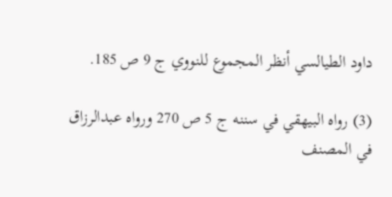داود الطيالسي أنظر المجموع للنووي ج 9 ص 185.

(3) رواه البيهقي في سننه ج 5 ص 270 ورواه عبدالرزاق في المصنف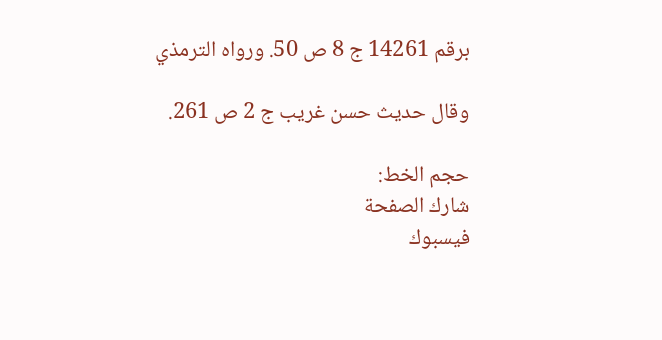برقم 14261 ج 8 ص 50. ورواه الترمذي

وقال حديث حسن غريب ج 2 ص 261.

حجم الخط:
شارك الصفحة
فيسبوك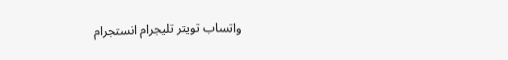واتساب تويتر تليجرام انستجرام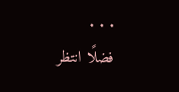. . .
فضلًا انتظر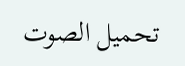تحميل الصوت